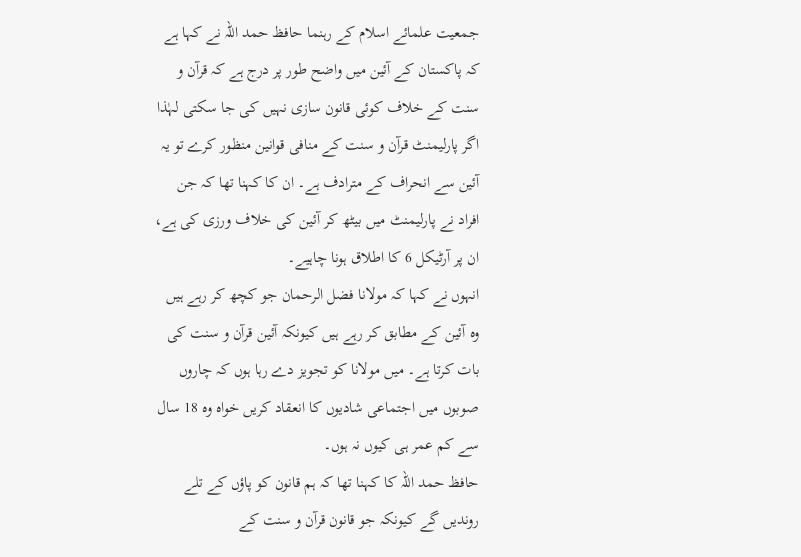جمعیت علمائے اسلام کے رہنما حافظ حمد اللہ نے کہا ہے کہ پاکستان کے آئین میں واضح طور پر درج ہے کہ قرآن و سنت کے خلاف کوئی قانون سازی نہیں کی جا سکتی لہٰذا اگر پارلیمنٹ قرآن و سنت کے منافی قوانین منظور کرے تو یہ آئین سے انحراف کے مترادف ہے۔ ان کا کہنا تھا کہ جن افراد نے پارلیمنٹ میں بیٹھ کر آئین کی خلاف ورزی کی ہے، ان پر آرٹیکل 6 کا اطلاق ہونا چاہیے۔
انہوں نے کہا کہ مولانا فضل الرحمان جو کچھ کر رہے ہیں وہ آئین کے مطابق کر رہے ہیں کیونکہ آئین قرآن و سنت کی بات کرتا ہے۔ میں مولانا کو تجویز دے رہا ہوں کہ چاروں صوبوں میں اجتماعی شادیوں کا انعقاد کریں خواہ وہ 18 سال سے کم عمر ہی کیوں نہ ہوں۔
حافظ حمد اللہ کا کہنا تھا کہ ہم قانون کو پاؤں کے تلے روندیں گے کیونکہ جو قانون قرآن و سنت کے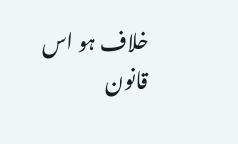خلاف ہو اس قانون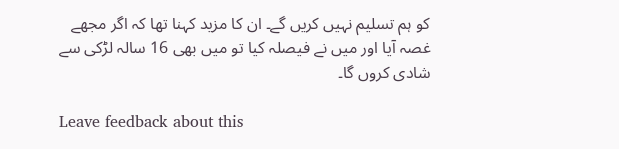کو ہم تسلیم نہیں کریں گے۔ ان کا مزید کہنا تھا کہ اگر مجھے غصہ آیا اور میں نے فیصلہ کیا تو میں بھی 16 سالہ لڑکی سے شادی کروں گا۔

Leave feedback about this